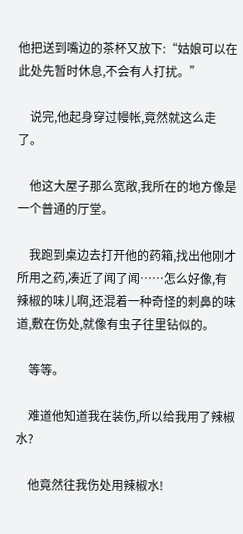他把送到嘴边的茶杯又放下:“姑娘可以在此处先暂时休息,不会有人打扰。”

    说完,他起身穿过幔帐,竟然就这么走了。

    他这大屋子那么宽敞,我所在的地方像是一个普通的厅堂。

    我跑到桌边去打开他的药箱,找出他刚才所用之药,凑近了闻了闻……怎么好像,有辣椒的味儿啊,还混着一种奇怪的刺鼻的味道,敷在伤处,就像有虫子往里钻似的。

    等等。

    难道他知道我在装伤,所以给我用了辣椒水?

    他竟然往我伤处用辣椒水!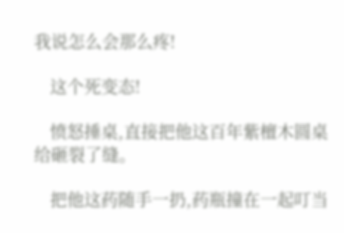我说怎么会那么疼!

    这个死变态!

    愤怒捶桌,直接把他这百年紫檀木圆桌给砸裂了缝。

    把他这药随手一扔,药瓶撞在一起叮当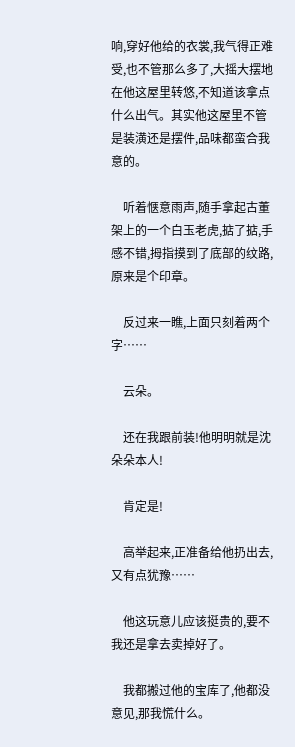响,穿好他给的衣裳,我气得正难受,也不管那么多了,大摇大摆地在他这屋里转悠,不知道该拿点什么出气。其实他这屋里不管是装潢还是摆件,品味都蛮合我意的。

    听着惬意雨声,随手拿起古董架上的一个白玉老虎,掂了掂,手感不错,拇指摸到了底部的纹路,原来是个印章。

    反过来一瞧,上面只刻着两个字……

    云朵。

    还在我跟前装!他明明就是沈朵朵本人!

    肯定是!

    高举起来,正准备给他扔出去,又有点犹豫……

    他这玩意儿应该挺贵的,要不我还是拿去卖掉好了。

    我都搬过他的宝库了,他都没意见,那我慌什么。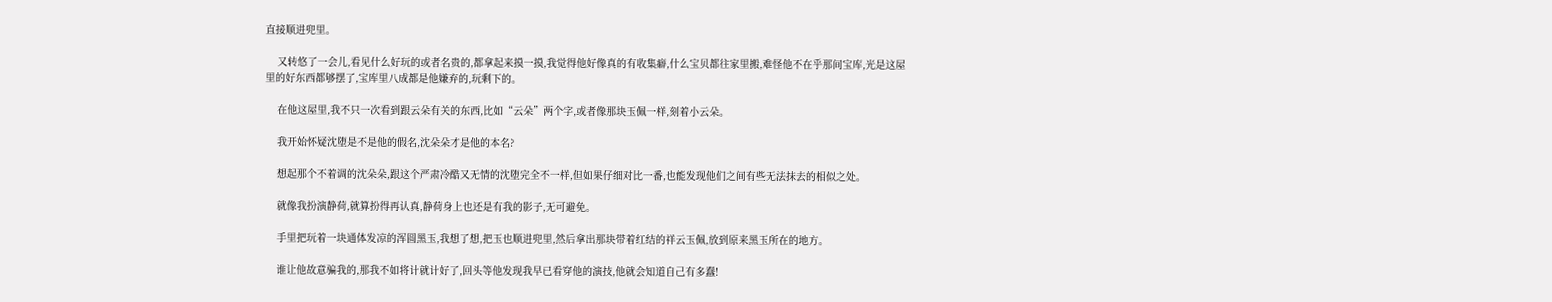直接顺进兜里。

    又转悠了一会儿,看见什么好玩的或者名贵的,都拿起来摸一摸,我觉得他好像真的有收集癖,什么宝贝都往家里搬,难怪他不在乎那间宝库,光是这屋里的好东西都够摆了,宝库里八成都是他嫌弃的,玩剩下的。

    在他这屋里,我不只一次看到跟云朵有关的东西,比如“云朵”两个字,或者像那块玉佩一样,刻着小云朵。

    我开始怀疑沈堕是不是他的假名,沈朵朵才是他的本名?

    想起那个不着调的沈朵朵,跟这个严肃冷酷又无情的沈堕完全不一样,但如果仔细对比一番,也能发现他们之间有些无法抹去的相似之处。

    就像我扮演静荷,就算扮得再认真,静荷身上也还是有我的影子,无可避免。

    手里把玩着一块通体发凉的浑圆黑玉,我想了想,把玉也顺进兜里,然后拿出那块带着红结的祥云玉佩,放到原来黑玉所在的地方。

    谁让他故意骗我的,那我不如将计就计好了,回头等他发现我早已看穿他的演技,他就会知道自己有多蠢!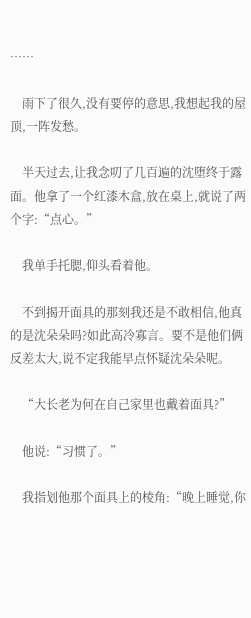……

    雨下了很久,没有要停的意思,我想起我的屋顶,一阵发愁。

    半天过去,让我念叨了几百遍的沈堕终于露面。他拿了一个红漆木盒,放在桌上,就说了两个字:“点心。”

    我单手托腮,仰头看着他。

    不到揭开面具的那刻我还是不敢相信,他真的是沈朵朵吗?如此高冷寡言。要不是他们俩反差太大,说不定我能早点怀疑沈朵朵呢。

    “大长老为何在自己家里也戴着面具?”

    他说:“习惯了。”

    我指划他那个面具上的棱角:“晚上睡觉,你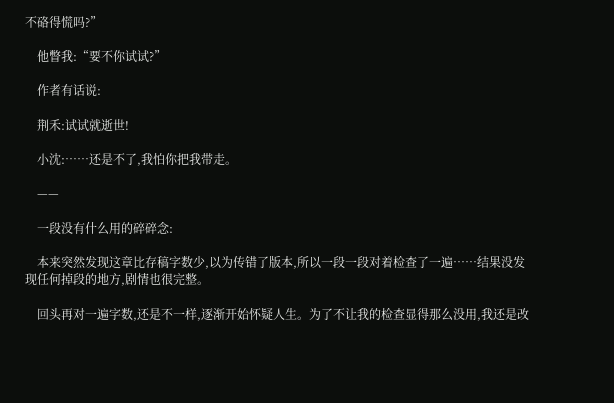不硌得慌吗?”

    他瞥我:“要不你试试?”

    作者有话说:

    荆禾:试试就逝世!

    小沈:……还是不了,我怕你把我带走。

    ——

    一段没有什么用的碎碎念:

    本来突然发现这章比存稿字数少,以为传错了版本,所以一段一段对着检查了一遍……结果没发现任何掉段的地方,剧情也很完整。

    回头再对一遍字数,还是不一样,逐渐开始怀疑人生。为了不让我的检查显得那么没用,我还是改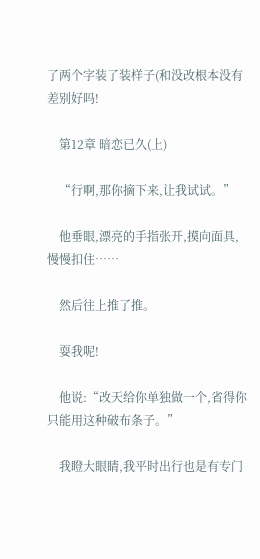了两个字装了装样子(和没改根本没有差别好吗!

    第12章 暗恋已久(上)

    “行啊,那你摘下来,让我试试。”

    他垂眼,漂亮的手指张开,摸向面具,慢慢扣住……

    然后往上推了推。

    耍我呢!

    他说:“改天给你单独做一个,省得你只能用这种破布条子。”

    我瞪大眼睛,我平时出行也是有专门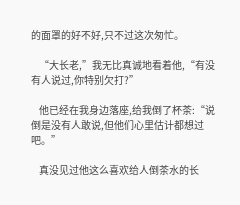的面罩的好不好,只不过这次匆忙。

    “大长老,”我无比真诚地看着他,“有没有人说过,你特别欠打?”

    他已经在我身边落座,给我倒了杯茶:“说倒是没有人敢说,但他们心里估计都想过吧。”

    真没见过他这么喜欢给人倒茶水的长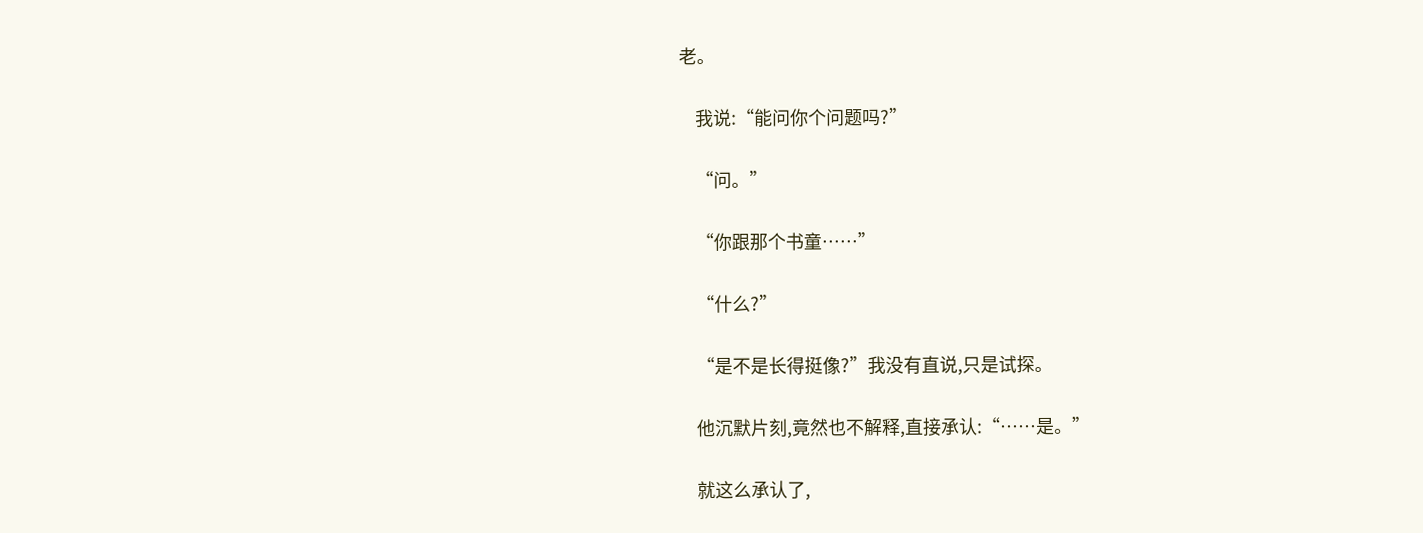老。

    我说:“能问你个问题吗?”

    “问。”

    “你跟那个书童……”

    “什么?”

    “是不是长得挺像?”我没有直说,只是试探。

    他沉默片刻,竟然也不解释,直接承认:“……是。”

    就这么承认了,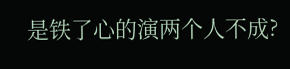是铁了心的演两个人不成?